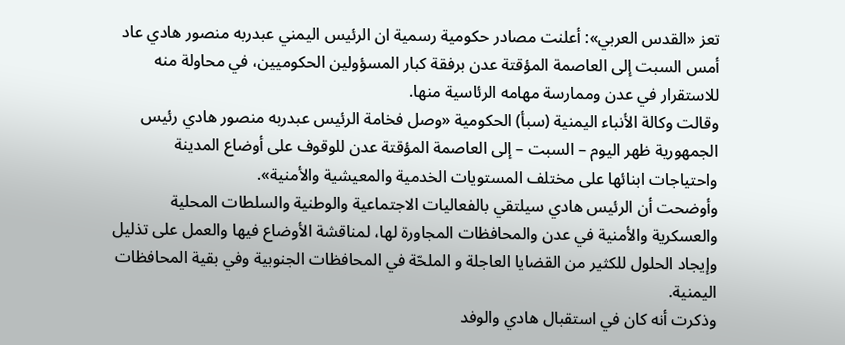تعز «القدس العربي»: أعلنت مصادر حكومية رسمية ان الرئيس اليمني عبدربه منصور هادي عاد أمس السبت إلى العاصمة المؤقتة عدن برفقة كبار المسؤولين الحكوميين، في محاولة منه للاستقرار في عدن وممارسة مهامه الرئاسية منها.
وقالت وكالة الأنباء اليمنية (سبأ) الحكومية «وصل فخامة الرئيس عبدربه منصور هادي رئيس الجمهورية ظهر اليوم – السبت – إلى العاصمة المؤقتة عدن للوقوف على أوضاع المدينة واحتياجات ابنائها على مختلف المستويات الخدمية والمعيشية والأمنية».
وأوضحت أن الرئيس هادي سيلتقي بالفعاليات الاجتماعية والوطنية والسلطات المحلية والعسكرية والأمنية في عدن والمحافظات المجاورة لها، لمناقشة الأوضاع فيها والعمل على تذليل وإيجاد الحلول للكثير من القضايا العاجلة و الملحّة في المحافظات الجنوبية وفي بقية المحافظات اليمنية.
وذكرت أنه كان في استقبال هادي والوفد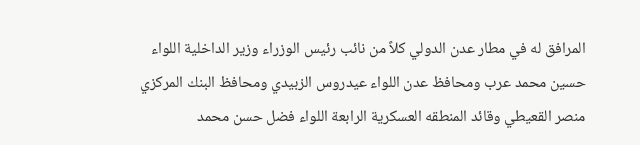المرافق له في مطار عدن الدولي كلاً من نائب رئيس الوزراء وزير الداخلية اللواء حسين محمد عرب ومحافظ عدن اللواء عيدروس الزبيدي ومحافظ البنك المركزي منصر القعيطي وقائد المنطقه العسكرية الرابعة اللواء فضل حسن محمد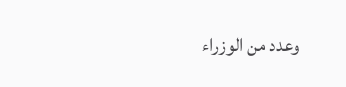وعدد من الوزراء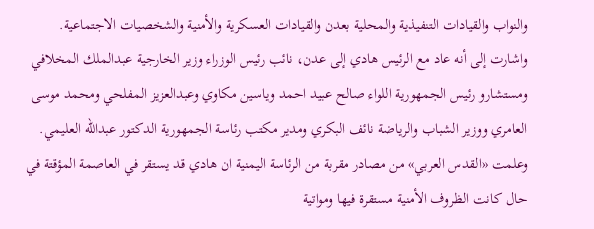والنواب والقيادات التنفيذية والمحلية بعدن والقيادات العسكرية والأمنية والشخصيات الاجتماعية.
واشارت إلى أنه عاد مع الرئيس هادي إلى عدن، نائب رئيس الوزراء وزير الخارجية عبدالملك المخلافي ومستشارو رئيس الجمهورية اللواء صالح عبيد احمد وياسين مكاوي وعبدالعزيز المفلحي ومحمد موسى العامري ووزير الشباب والرياضة نائف البكري ومدير مكتب رئاسة الجمهورية الدكتور عبدالله العليمي.
وعلمت «القدس العربي» من مصادر مقربة من الرئاسة اليمنية ان هادي قد يستقر في العاصمة المؤقتة في حال كانت الظروف الأمنية مستقرة فيها ومواتية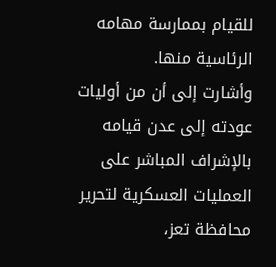للقيام بممارسة مهامه الرئاسية منها.
وأشارت إلى أن من أوليات عودته إلى عدن قيامه بالإشراف المباشر على العمليات العسكرية لتحرير محافظة تعز،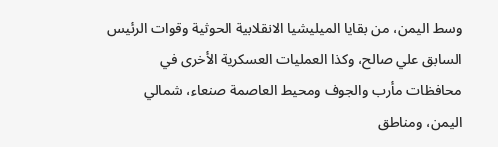وسط اليمن، من بقايا الميليشيا الانقلابية الحوثية وقوات الرئيس السابق علي صالح، وكذا العمليات العسكرية الأخرى في محافظات مأرب والجوف ومحيط العاصمة صنعاء، شمالي اليمن، ومناطق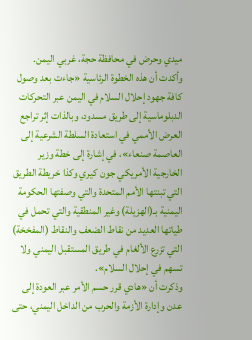ميدي وحرض في محافظة حجة، غربي اليمن.
وأكدت أن هذه الخطوة الرئاسية «جاءت بعد وصول كافة جهود إحلال السلام في اليمن عبر التحركات الدبلوماسية إلى طريق مسدود، وبالذات إثر تراجع العرض الأممي في استعادة السلطة الشرعية إلى العاصمة صنعاء»، في إشارة إلى خطة وزير الخارجية الأمريكي جون كيري وكذا خريطة الطريق التي تبنتها الأمم المتحدة والتي وصفتها الحكومة اليمنية بـ(الهزيلة) وغير المنطقية والتي تحمل في طياتها العديد من نقاط الضعف والنقاط (المفخخة) التي تزرع الألغام في طريق المستقبل اليمني ولا تسهم في إحلال السلام».
وذكرت أن «هادي قرر حسم الأمر عبر العودة إلى عدن وإدارة الأزمة والحرب من الداخل اليمني، حتى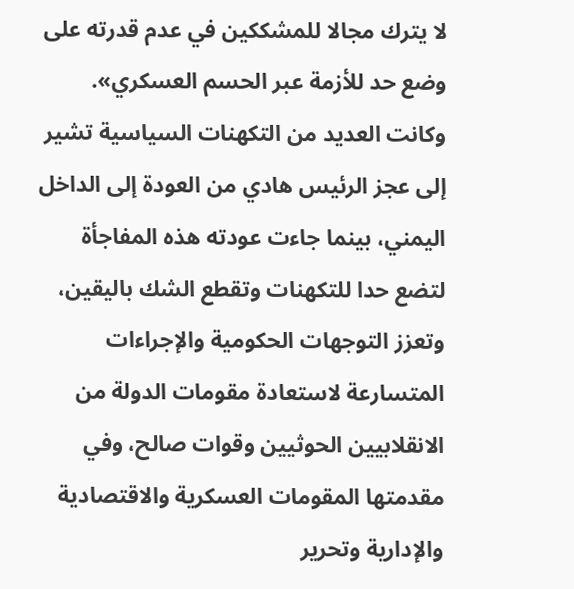لا يترك مجالا للمشككين في عدم قدرته على وضع حد للأزمة عبر الحسم العسكري».
وكانت العديد من التكهنات السياسية تشير إلى عجز الرئيس هادي من العودة إلى الداخل اليمني، بينما جاءت عودته هذه المفاجأة لتضع حدا للتكهنات وتقطع الشك باليقين، وتعزز التوجهات الحكومية والإجراءات المتسارعة لاستعادة مقومات الدولة من الانقلابيين الحوثيين وقوات صالح، وفي مقدمتها المقومات العسكرية والاقتصادية والإدارية وتحرير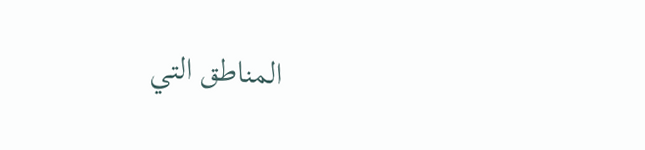المناطق التي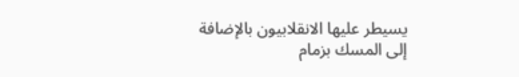يسيطر عليها الانقلابيون بالإضافة إلى المسك بزمام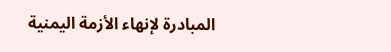المبادرة لإنهاء الأزمة اليمنية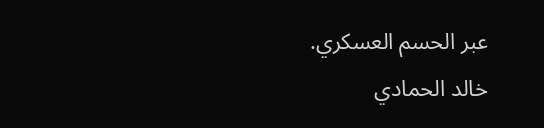عبر الحسم العسكري.
خالد الحمادي